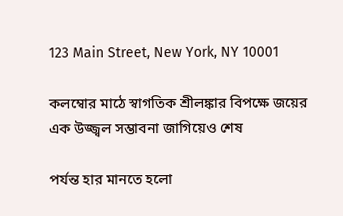123 Main Street, New York, NY 10001

কলম্বোর মাঠে স্বাগতিক শ্রীলঙ্কার বিপক্ষে জয়ের এক উজ্জ্বল সম্ভাবনা জাগিয়েও শেষ

পর্যন্ত হার মানতে হলো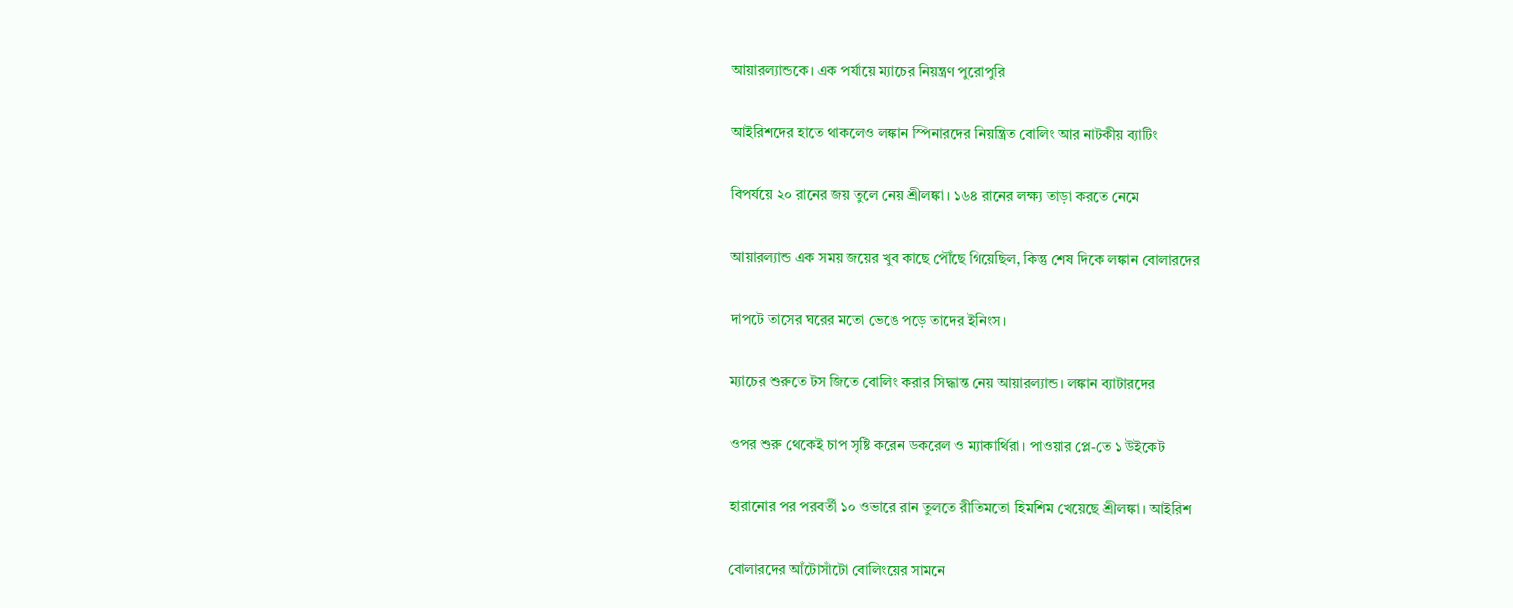আয়ারল্যান্ডকে। এক পর্যায়ে ম্যাচের নিয়ন্ত্রণ পুরোপুরি

আইরিশদের হাতে থাকলেও লঙ্কান স্পিনারদের নিয়ন্ত্রিত বোলিং আর নাটকীয় ব্যাটিং

বিপর্যয়ে ২০ রানের জয় তুলে নেয় শ্রীলঙ্কা। ১৬৪ রানের লক্ষ্য তাড়া করতে নেমে

আয়ারল্যান্ড এক সময় জয়ের খুব কাছে পৌঁছে গিয়েছিল, কিন্তু শেষ দিকে লঙ্কান বোলারদের

দাপটে তাসের ঘরের মতো ভেঙে পড়ে তাদের ইনিংস।

ম্যাচের শুরুতে টস জিতে বোলিং করার সিদ্ধান্ত নেয় আয়ারল্যান্ড। লঙ্কান ব্যাটারদের

ওপর শুরু থেকেই চাপ সৃষ্টি করেন ডকরেল ও ম্যাকার্থিরা। পাওয়ার প্লে-তে ১ উইকেট

হারানোর পর পরবর্তী ১০ ওভারে রান তুলতে রীতিমতো হিমশিম খেয়েছে শ্রীলঙ্কা। আইরিশ

বোলারদের আঁটোসাঁটো বোলিংয়ের সামনে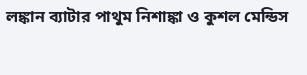লঙ্কান ব্যাটার পাথুম নিশাঙ্কা ও কুশল মেন্ডিস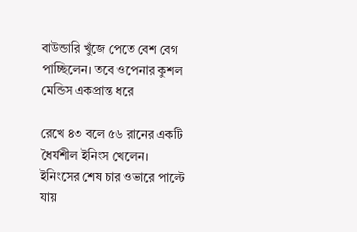বাউন্ডারি খুঁজে পেতে বেশ বেগ পাচ্ছিলেন। তবে ওপেনার কুশল মেন্ডিস একপ্রান্ত ধরে

রেখে ৪৩ বলে ৫৬ রানের একটি ধৈর্যশীল ইনিংস খেলেন। ইনিংসের শেষ চার ওভারে পাল্টে যায়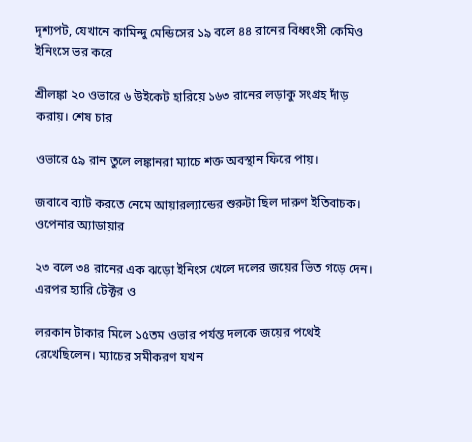দৃশ্যপট, যেখানে কামিন্দু মেন্ডিসের ১৯ বলে ৪৪ রানের বিধ্বংসী কেমিও ইনিংসে ভর করে

শ্রীলঙ্কা ২০ ওভারে ৬ উইকেট হারিয়ে ১৬৩ রানের লড়াকু সংগ্রহ দাঁড় করায়। শেষ চার

ওভারে ৫৯ রান তুলে লঙ্কানরা ম্যাচে শক্ত অবস্থান ফিরে পায়।

জবাবে ব্যাট করতে নেমে আয়ারল্যান্ডের শুরুটা ছিল দারুণ ইতিবাচক। ওপেনার অ্যাডায়ার

২৩ বলে ৩৪ রানের এক ঝড়ো ইনিংস খেলে দলের জয়ের ভিত গড়ে দেন। এরপর হ্যারি টেক্টর ও

লরকান টাকার মিলে ১৫তম ওভার পর্যন্ত দলকে জয়ের পথেই রেখেছিলেন। ম্যাচের সমীকরণ যখন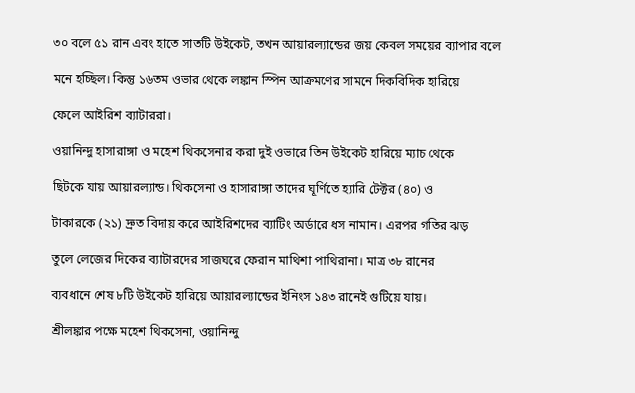৩০ বলে ৫১ রান এবং হাতে সাতটি উইকেট, তখন আয়ারল্যান্ডের জয় কেবল সময়ের ব্যাপার বলে

মনে হচ্ছিল। কিন্তু ১৬তম ওভার থেকে লঙ্কান স্পিন আক্রমণের সামনে দিকবিদিক হারিয়ে

ফেলে আইরিশ ব্যাটাররা।

ওয়ানিন্দু হাসারাঙ্গা ও মহেশ থিকসেনার করা দুই ওভারে তিন উইকেট হারিয়ে ম্যাচ থেকে

ছিটকে যায় আয়ারল্যান্ড। থিকসেনা ও হাসারাঙ্গা তাদের ঘূর্ণিতে হ্যারি টেক্টর (৪০) ও

টাকারকে (২১) দ্রুত বিদায় করে আইরিশদের ব্যাটিং অর্ডারে ধস নামান। এরপর গতির ঝড়

তুলে লেজের দিকের ব্যাটারদের সাজঘরে ফেরান মাথিশা পাথিরানা। মাত্র ৩৮ রানের

ব্যবধানে শেষ ৮টি উইকেট হারিয়ে আয়ারল্যান্ডের ইনিংস ১৪৩ রানেই গুটিয়ে যায়।

শ্রীলঙ্কার পক্ষে মহেশ থিকসেনা, ওয়ানিন্দু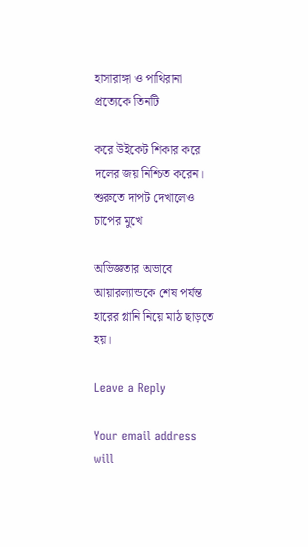হাসারাঙ্গা ও পাথিরানা প্রত্যেকে তিনটি

করে উইকেট শিকার করে দলের জয় নিশ্চিত করেন। শুরুতে দাপট দেখালেও চাপের মুখে

অভিজ্ঞতার অভাবে আয়ারল্যান্ডকে শেষ পর্যন্ত হারের গ্লানি নিয়ে মাঠ ছাড়তে হয়।

Leave a Reply

Your email address will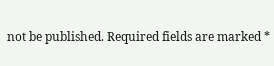not be published. Required fields are marked *